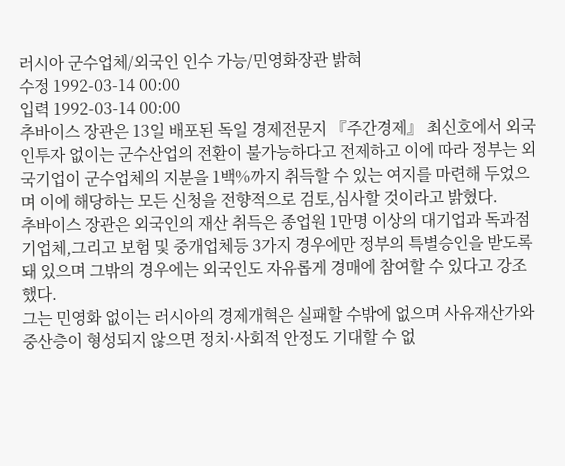러시아 군수업체/외국인 인수 가능/민영화장관 밝혀
수정 1992-03-14 00:00
입력 1992-03-14 00:00
추바이스 장관은 13일 배포된 독일 경제전문지 『주간경제』 최신호에서 외국인투자 없이는 군수산업의 전환이 불가능하다고 전제하고 이에 따라 정부는 외국기업이 군수업체의 지분을 1백%까지 취득할 수 있는 여지를 마련해 두었으며 이에 해당하는 모든 신청을 전향적으로 검토,심사할 것이라고 밝혔다.
추바이스 장관은 외국인의 재산 취득은 종업원 1만명 이상의 대기업과 독과점 기업체,그리고 보험 및 중개업체등 3가지 경우에만 정부의 특별승인을 받도록 돼 있으며 그밖의 경우에는 외국인도 자유롭게 경매에 참여할 수 있다고 강조했다.
그는 민영화 없이는 러시아의 경제개혁은 실패할 수밖에 없으며 사유재산가와 중산층이 형성되지 않으면 정치·사회적 안정도 기대할 수 없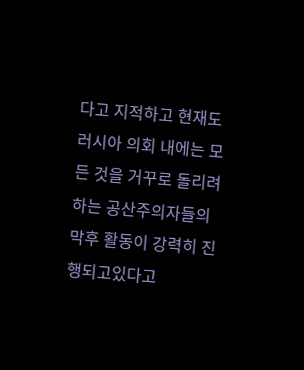다고 지적하고 현재도 러시아 의회 내에는 모든 것을 거꾸로 돌리려 하는 공산주의자들의 막후 활동이 강력히 진행되고있다고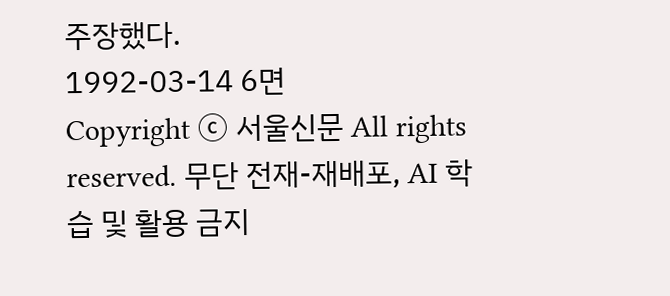주장했다.
1992-03-14 6면
Copyright ⓒ 서울신문 All rights reserved. 무단 전재-재배포, AI 학습 및 활용 금지